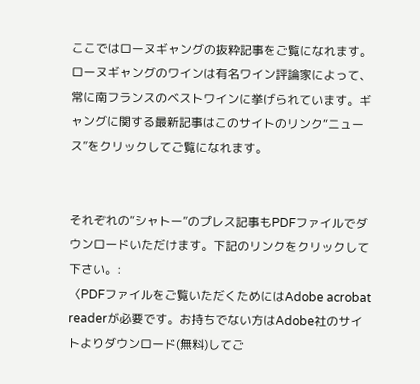ここではローヌギャングの抜粋記事をご覧になれます。ローヌギャングのワインは有名ワイン評論家によって、常に南フランスのベストワインに挙げられています。ギャングに関する最新記事はこのサイトのリンク“ニュース”をクリックしてご覧になれます。


それぞれの“シャトー”のプレス記事もPDFファイルでダウンロードいただけます。下記のリンクをクリックして下さい。:
〈PDFファイルをご覧いただくためにはAdobe acrobat readerが必要です。お持ちでない方はAdobe社のサイトよりダウンロード(無料)してご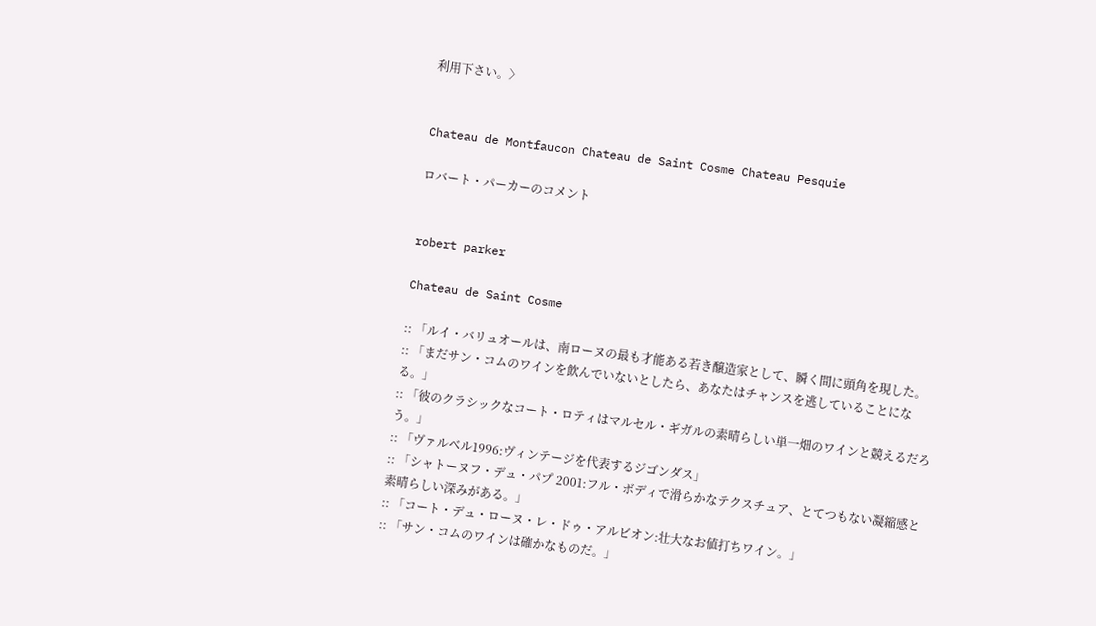利用下さい。〉


Chateau de Montfaucon Chateau de Saint Cosme Chateau Pesquie

ロバート・パーカーのコメント


robert parker

Chateau de Saint Cosme

:: 「ルイ・バリュオールは、南ローヌの最も才能ある若き醸造家として、瞬く間に頭角を現した。
:: 「まだサン・コムのワインを飲んでいないとしたら、あなたはチャンスを逃していることになる。」
:: 「彼のクラシックなコート・ロティはマルセル・ギガルの素晴らしい単一畑のワインと競えるだろう。」
:: 「ヴァルベル1996:ヴィンテージを代表するジゴンダス」
:: 「シャトーヌフ・デュ・パプ 2001:フル・ボディで滑らかなテクスチュア、とてつもない凝縮感と素晴らしい深みがある。」
:: 「コート・デュ・ローヌ・レ・ドゥ・アルビオン:壮大なお値打ちワイン。」
:: 「サン・コムのワインは確かなものだ。」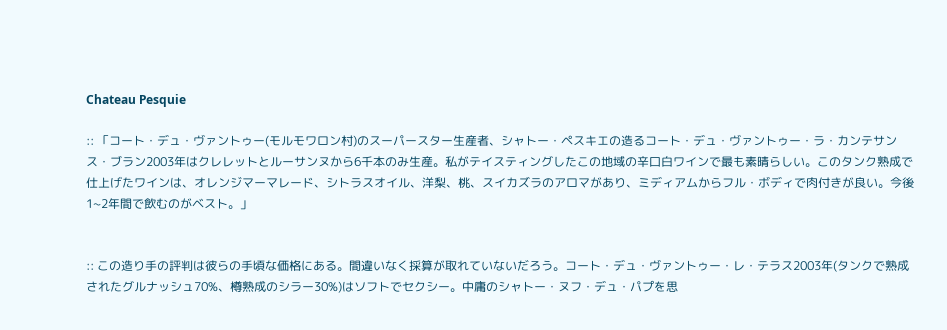Chateau Pesquie

:: 「コート・デュ・ヴァントゥー(モルモワロン村)のスーパースター生産者、シャトー・ペスキエの造るコート・デュ・ヴァントゥー・ラ・カンテサンス・ブラン2003年はクレレットとルーサンヌから6千本のみ生産。私がテイスティングしたこの地域の辛口白ワインで最も素晴らしい。このタンク熟成で仕上げたワインは、オレンジマーマレード、シトラスオイル、洋梨、桃、スイカズラのアロマがあり、ミディアムからフル・ボディで肉付きが良い。今後1~2年間で飲むのがベスト。」


:: この造り手の評判は彼らの手頃な価格にある。間違いなく採算が取れていないだろう。コート・デュ・ヴァントゥー・レ・テラス2003年(タンクで熟成されたグルナッシュ70%、樽熟成のシラー30%)はソフトでセクシー。中庸のシャトー・ヌフ・デュ・パプを思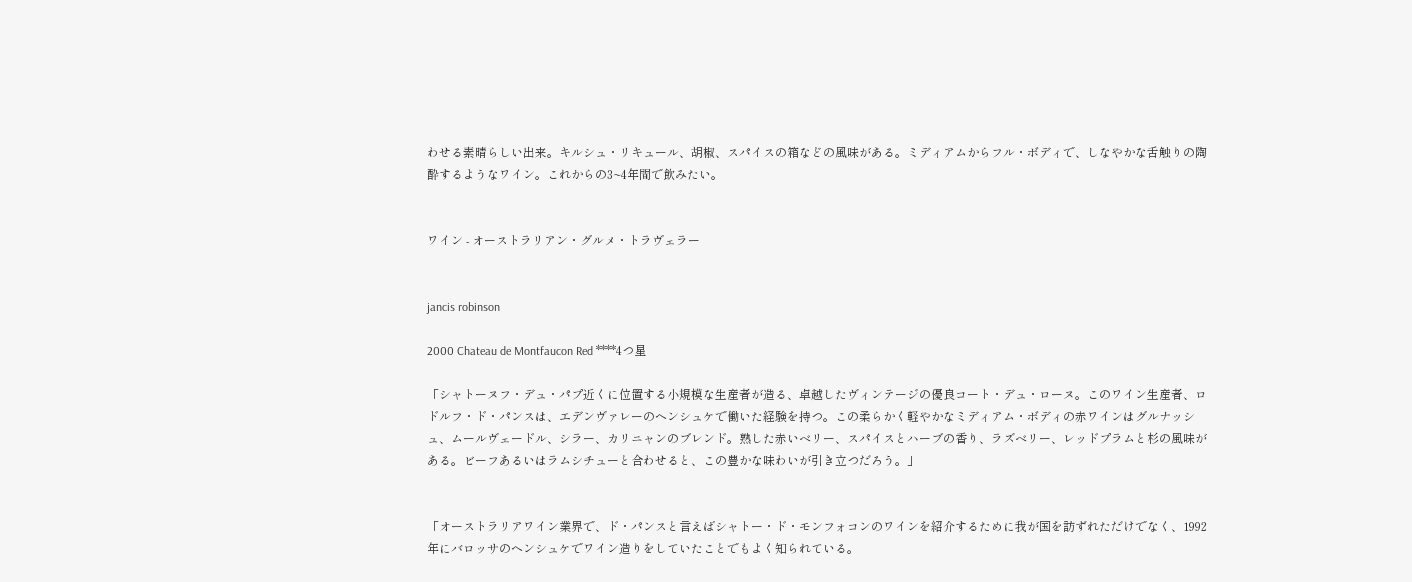わせる素晴らしい出来。キルシュ・リキュール、胡椒、スパイスの箱などの風味がある。ミディアムからフル・ボディで、しなやかな舌触りの陶酔するようなワイン。これからの3~4年間で飲みたい。


ワイン - オーストラリアン・グルメ・トラヴェラー


jancis robinson

2000 Chateau de Montfaucon Red ****4つ星

「シャトーヌフ・デュ・パプ近くに位置する小規模な生産者が造る、卓越したヴィンテージの優良コート・デュ・ローヌ。このワイン生産者、ロドルフ・ド・パンスは、エデンヴァレーのヘンシュケで働いた経験を持つ。この柔らかく軽やかなミディアム・ボディの赤ワインはグルナッシュ、ムールヴェードル、シラー、カリニャンのブレンド。熟した赤いベリー、スパイスとハーブの香り、ラズベリー、レッドプラムと杉の風味がある。ビーフあるいはラムシチューと合わせると、この豊かな味わいが引き立つだろう。」


「オーストラリアワイン業界で、ド・パンスと言えばシャトー・ド・モンフォコンのワインを紹介するために我が国を訪ずれただけでなく、1992年にバロッサのヘンシュケでワイン造りをしていたことでもよく知られている。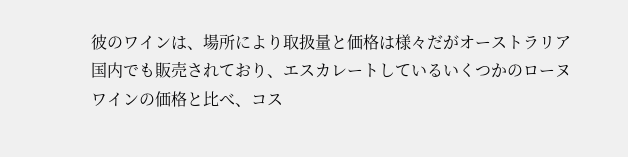彼のワインは、場所により取扱量と価格は様々だがオーストラリア国内でも販売されており、エスカレートしているいくつかのローヌワインの価格と比べ、コス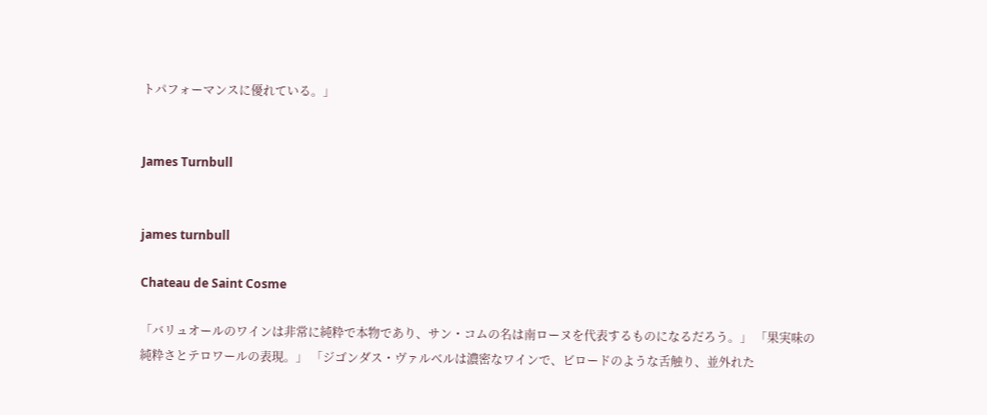トパフォーマンスに優れている。」


James Turnbull


james turnbull

Chateau de Saint Cosme

「バリュオールのワインは非常に純粋で本物であり、サン・コムの名は南ローヌを代表するものになるだろう。」 「果実味の純粋さとテロワールの表現。」 「ジゴンダス・ヴァルベルは濃密なワインで、ビロードのような舌触り、並外れた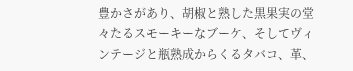豊かさがあり、胡椒と熟した黒果実の堂々たるスモーキーなブーケ、そしてヴィンテージと瓶熟成からくるタバコ、革、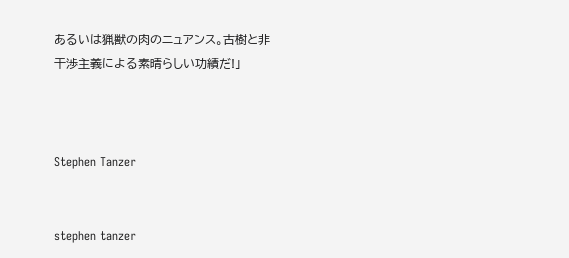あるいは猟獣の肉のニュアンス。古樹と非干渉主義による素晴らしい功績だ!」



Stephen Tanzer


stephen tanzer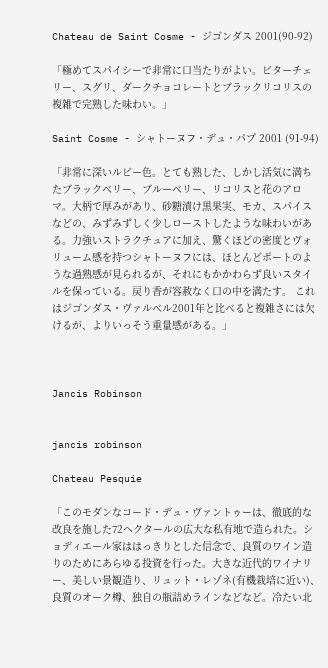Chateau de Saint Cosme - ジゴンダス 2001(90-92)

「極めてスパイシーで非常に口当たりがよい。ビターチェリー、スグリ、ダークチョコレートとブラックリコリスの複雑で完熟した味わい。」

Saint Cosme - シャトーヌフ・デュ・パプ 2001 (91-94)

「非常に深いルビー色。とても熟した、しかし活気に満ちたブラックベリー、ブルーベリー、リコリスと花のアロマ。大柄で厚みがあり、砂糖漬け黒果実、モカ、スパイスなどの、みずみずしく少しローストしたような味わいがある。力強いストラクチュアに加え、驚くほどの密度とヴォリューム感を持つシャトーヌフには、ほとんどポートのような過熟感が見られるが、それにもかかわらず良いスタイルを保っている。戻り香が容赦なく口の中を満たす。 これはジゴンダス・ヴァルベル2001年と比べると複雑さには欠けるが、よりいっそう重量感がある。」



Jancis Robinson


jancis robinson

Chateau Pesquie

「このモダンなコード・デュ・ヴァントゥーは、徹底的な改良を施した72ヘクタールの広大な私有地で造られた。ショディエール家ははっきりとした信念で、良質のワイン造りのためにあらゆる投資を行った。大きな近代的ワイナリー、美しい景観造り、リュット・レゾネ(有機栽培に近い)、良質のオーク樽、独自の瓶詰めラインなどなど。冷たい北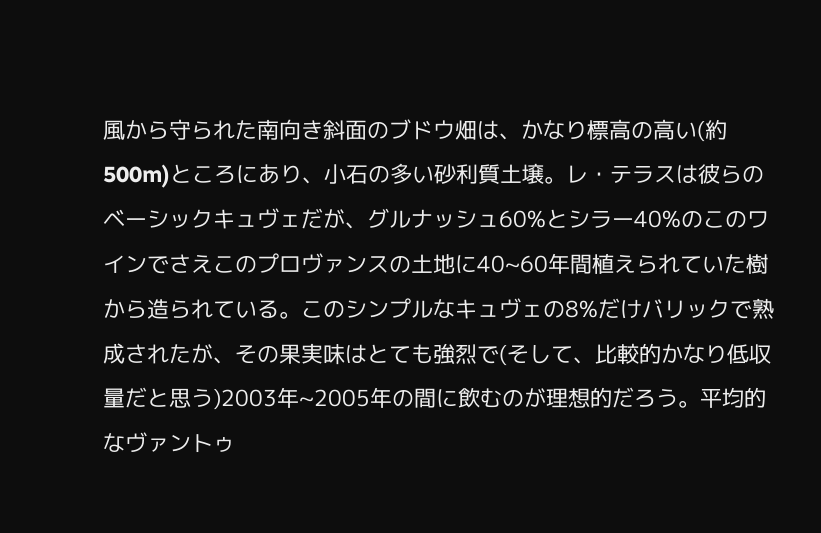風から守られた南向き斜面のブドウ畑は、かなり標高の高い(約500m)ところにあり、小石の多い砂利質土壌。レ・テラスは彼らのベーシックキュヴェだが、グルナッシュ60%とシラー40%のこのワインでさえこのプロヴァンスの土地に40~60年間植えられていた樹から造られている。このシンプルなキュヴェの8%だけバリックで熟成されたが、その果実味はとても強烈で(そして、比較的かなり低収量だと思う)2003年~2005年の間に飲むのが理想的だろう。平均的なヴァントゥ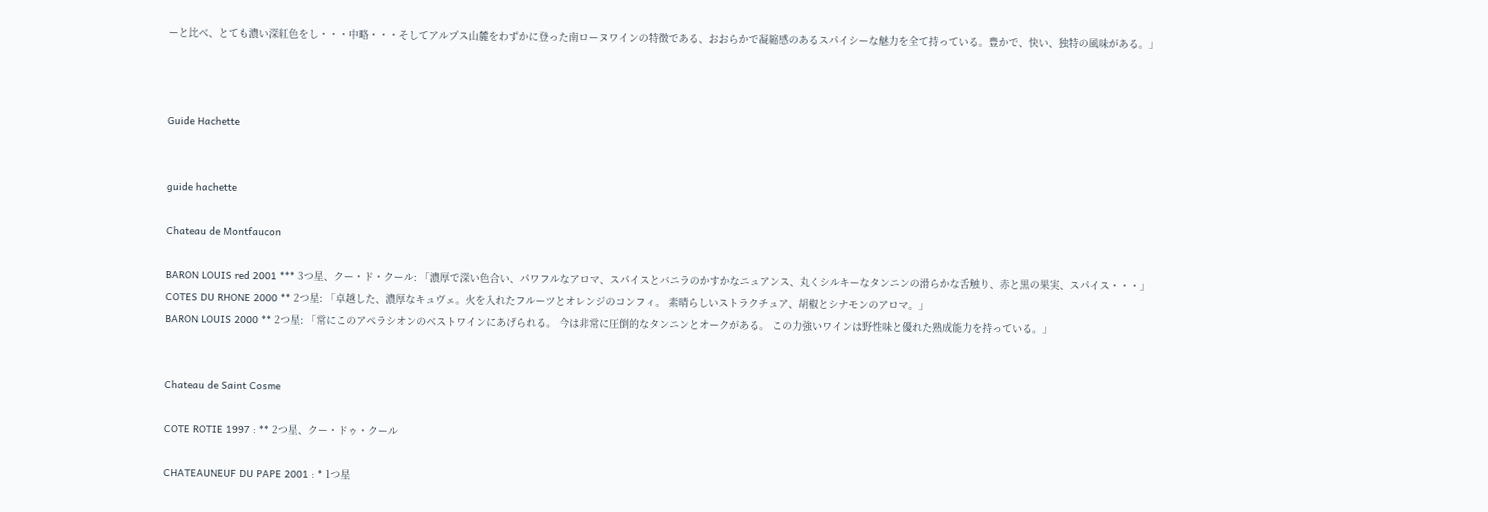ーと比べ、とても濃い深紅色をし・・・中略・・・そしてアルプス山麓をわずかに登った南ローヌワインの特徴である、おおらかで凝縮感のあるスパイシーな魅力を全て持っている。豊かで、快い、独特の風味がある。」



Guide Hachette


guide hachette

Chateau de Montfaucon

BARON LOUIS red 2001 *** 3つ星、クー・ド・クール: 「濃厚で深い色合い、パワフルなアロマ、スパイスとバニラのかすかなニュアンス、丸くシルキーなタンニンの滑らかな舌触り、赤と黒の果実、スパイス・・・」
COTES DU RHONE 2000 ** 2つ星: 「卓越した、濃厚なキュヴェ。火を入れたフルーツとオレンジのコンフィ。 素晴らしいストラクチュア、胡椒とシナモンのアロマ。」
BARON LOUIS 2000 ** 2つ星: 「常にこのアペラシオンのベストワインにあげられる。 今は非常に圧倒的なタンニンとオークがある。 この力強いワインは野性味と優れた熟成能力を持っている。」


Chateau de Saint Cosme

COTE ROTIE 1997 : ** 2つ星、クー・ドゥ・クール

CHATEAUNEUF DU PAPE 2001 : * 1つ星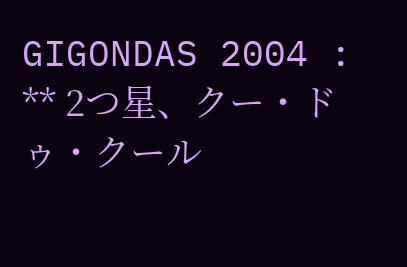GIGONDAS 2004 : ** 2つ星、クー・ドゥ・クール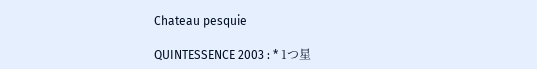Chateau pesquie

QUINTESSENCE 2003 : * 1つ星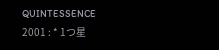QUINTESSENCE 2001 : * 1つ星